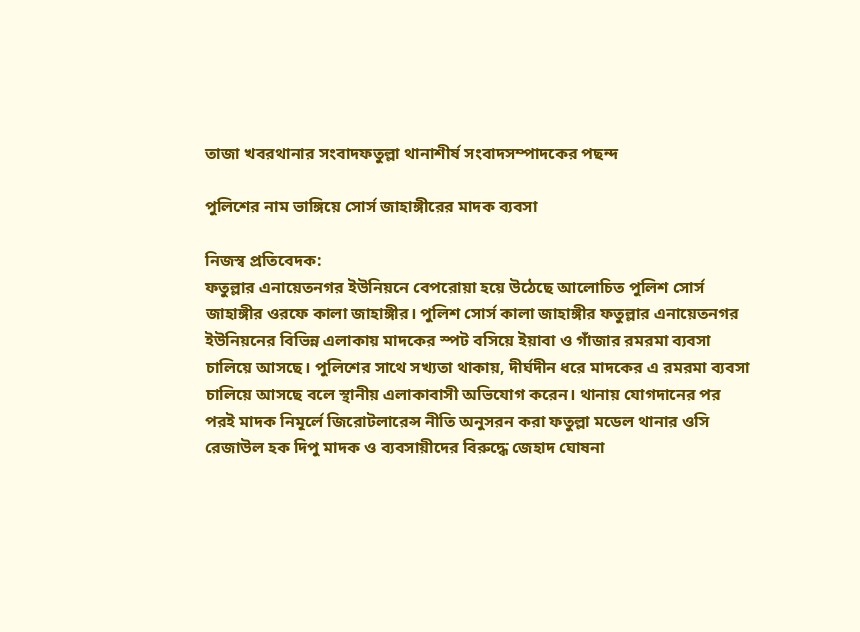তাজা খবরথানার সংবাদফতুল্লা থানাশীর্ষ সংবাদসম্পাদকের পছন্দ

পুলিশের নাম ভাঙ্গিয়ে সোর্স জাহাঙ্গীরের মাদক ব্যবসা

নিজস্ব প্রতিবেদক:
ফতুল্লার এনায়েতনগর ইউনিয়নে বেপরোয়া হয়ে উঠেছে আলোচিত পুলিশ সোর্স জাহাঙ্গীর ওরফে কালা জাহাঙ্গীর। পুলিশ সোর্স কালা জাহাঙ্গীর ফতুল্লার এনায়েতনগর ইউনিয়নের বিভিন্ন এলাকায় মাদকের স্পট বসিয়ে ইয়াবা ও গাঁজার রমরমা ব্যবসা চালিয়ে আসছে। পুলিশের সাথে সখ্যতা থাকায়, দীর্ঘদীন ধরে মাদকের এ রমরমা ব্যবসা চালিয়ে আসছে বলে স্থানীয় এলাকাবাসী অভিযোগ করেন। থানায় যোগদানের পর পরই মাদক নিমূর্লে জিরোটলারেন্স নীতি অনুসরন করা ফতুল্লা মডেল থানার ওসি রেজাউল হক দিপু মাদক ও ব্যবসায়ীদের বিরুদ্ধে জেহাদ ঘোষনা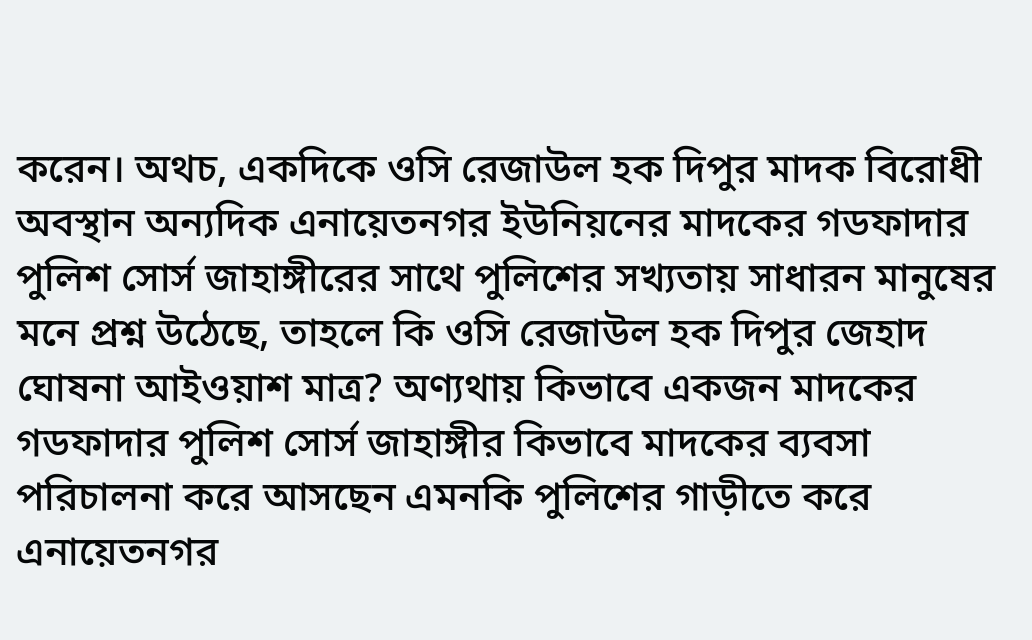করেন। অথচ, একদিকে ওসি রেজাউল হক দিপুর মাদক বিরোধী অবস্থান অন্যদিক এনায়েতনগর ইউনিয়নের মাদকের গডফাদার পুলিশ সোর্স জাহাঙ্গীরের সাথে পুলিশের সখ্যতায় সাধারন মানুষের মনে প্রশ্ন উঠেছে, তাহলে কি ওসি রেজাউল হক দিপুর জেহাদ ঘোষনা আইওয়াশ মাত্র? অণ্যথায় কিভাবে একজন মাদকের গডফাদার পুলিশ সোর্স জাহাঙ্গীর কিভাবে মাদকের ব্যবসা পরিচালনা করে আসছেন এমনকি পুলিশের গাড়ীতে করে এনায়েতনগর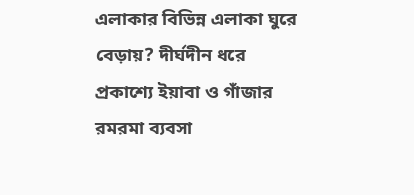এলাকার বিভিন্ন এলাকা ঘুরে বেড়ায়? দীর্ঘদীন ধরে প্রকাশ্যে ইয়াবা ও গাঁজার রমরমা ব্যবসা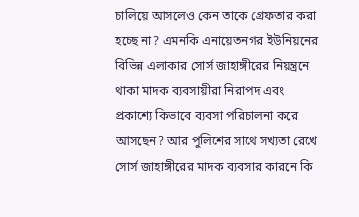চালিয়ে আসলেও কেন তাকে গ্রেফতার করা হচ্ছে না? এমনকি এনায়েতনগর ইউনিয়নের বিভিন্ন এলাকার সোর্স জাহাঙ্গীরের নিয়ন্ত্রনে থাকা মাদক ব্যবসায়ীরা নিরাপদ এবং প্রকাশ্যে কিভাবে ব্যবসা পরিচালনা করে আসছেন? আর পুলিশের সাথে সখ্যতা রেখে সোর্স জাহাঙ্গীরের মাদক ব্যবসার কারনে কি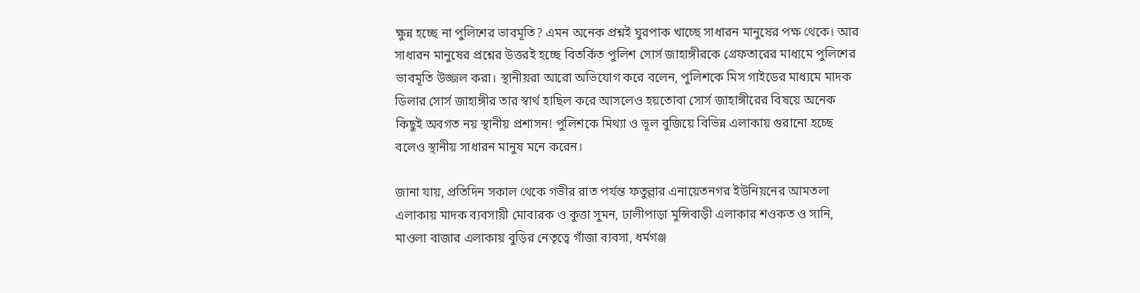ক্ষুন্ন হচ্ছে না পুলিশের ভাবমূতি? এমন অনেক প্রশ্নই ঘুরপাক খাচ্ছে সাধারন মানুষের পক্ষ থেকে। আর সাধারন মানুষের প্রশ্নের উত্তরই হচ্ছে বিতর্কিত পুলিশ সোর্স জাহাঙ্গীরকে গ্রেফতারের মাধ্যমে পুলিশের ভাবমূতি উজ্জল করা। স্থানীয়রা আরো অভিযোগ করে বলেন, পুলিশকে মিস গাইডের মাধ্যমে মাদক ডিলার সোর্স জাহাঙ্গীর তার স্বার্থ হাছিল করে আসলেও হয়তোবা সোর্স জাহাঙ্গীরের বিষয়ে অনেক কিছুই অবগত নয় স্থানীয় প্রশাসন! পুলিশকে মিথ্যা ও ভূল বুজিয়ে বিভিন্ন এলাকায় গুরানো হচ্ছে বলেও স্থানীয় সাধারন মানুষ মনে করেন।

জানা যায়, প্রতিদিন সকাল থেকে গভীর রাত পর্যন্ত ফতুল্লার এনায়েতনগর ইউনিয়নের আমতলা এলাকায় মাদক ব্যবসায়ী মোবারক ও কুত্তা সুমন, ঢালীপাড়া মুন্সিবাড়ী এলাকার শওকত ও সানি, মাওলা বাজার এলাকায় বুড়ির নেতৃত্বে গাঁজা ব্যবসা, ধর্মগঞ্জ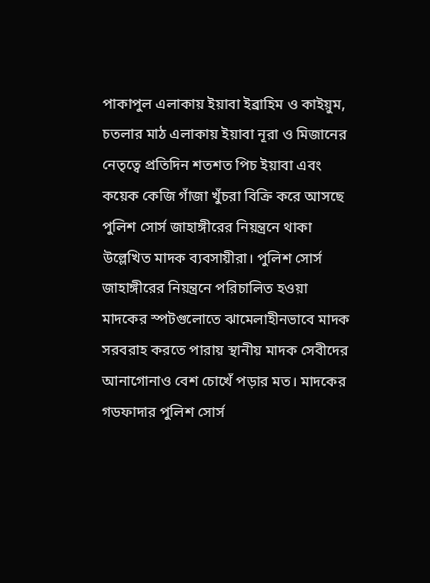পাকাপুল এলাকায় ইয়াবা ইব্রাহিম ও কাইয়ুম, চতলার মাঠ এলাকায় ইয়াবা নূরা ও মিজানের নেতৃত্বে প্রতিদিন শতশত পিচ ইয়াবা এবং কয়েক কেজি গাঁজা খুঁচরা বিক্রি করে আসছে পুলিশ সোর্স জাহাঙ্গীরের নিয়ন্ত্রনে থাকা উল্লেখিত মাদক ব্যবসায়ীরা। পুলিশ সোর্স জাহাঙ্গীরের নিয়ন্ত্রনে পরিচালিত হওয়া মাদকের স্পটগুলোতে ঝামেলাহীনভাবে মাদক সরবরাহ করতে পারায় স্থানীয় মাদক সেবীদের আনাগোনাও বেশ চোখেঁ পড়ার মত। মাদকের গডফাদার পুলিশ সোর্স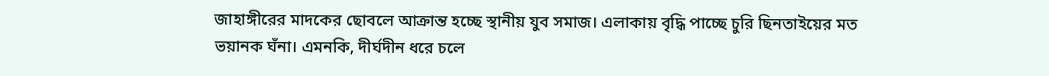জাহাঙ্গীরের মাদকের ছোবলে আক্রান্ত হচ্ছে স্থানীয় যুব সমাজ। এলাকায় বৃদ্ধি পাচ্ছে চুরি ছিনতাইয়ের মত ভয়ানক ঘঁনা। এমনকি, দীর্ঘদীন ধরে চলে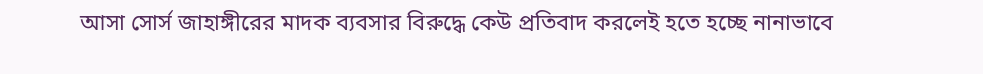আসা সোর্স জাহাঙ্গীরের মাদক ব্যবসার বিরুদ্ধে কেউ প্রতিবাদ করলেই হতে হচ্ছে নানাভাবে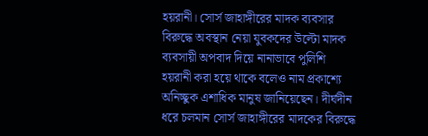হয়রানী। সোর্স জাহাঙ্গীরের মাদক ব্যবসার বিরুদ্ধে অবস্থান নেয়া যুবকদের উল্টো মাদক ব্যবসায়ী অপবাদ দিয়ে নানাভাবে পুলিশি হয়রানী করা হয়ে থাকে বলেও নাম প্রকাশ্যে অনিচ্ছুক এশাধিক মানুষ জানিয়েছেন। দীর্ঘদীন ধরে চলমান সোর্স জাহাঙ্গীরের মাদকের বিরুদ্ধে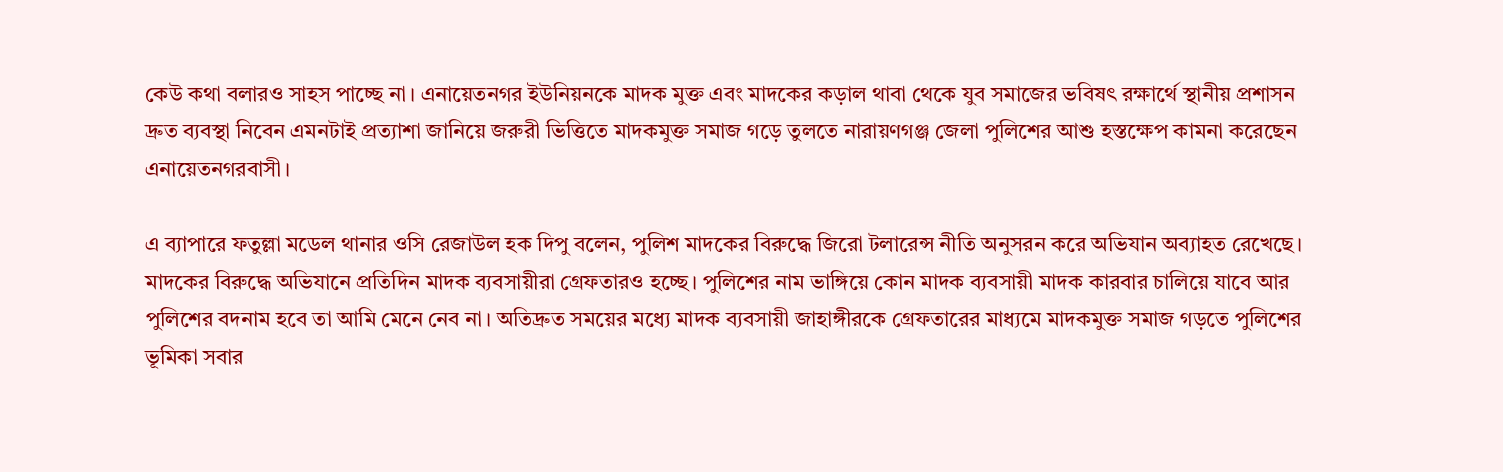কেউ কথা বলারও সাহস পাচ্ছে না। এনায়েতনগর ইউনিয়নকে মাদক মুক্ত এবং মাদকের কড়াল থাবা থেকে যুব সমাজের ভবিষৎ রক্ষার্থে স্থানীয় প্রশাসন দ্রুত ব্যবস্থা নিবেন এমনটাই প্রত্যাশা জানিয়ে জরুরী ভিত্তিতে মাদকমুক্ত সমাজ গড়ে তুলতে নারায়ণগঞ্জ জেলা পুলিশের আশু হস্তক্ষেপ কামনা করেছেন এনায়েতনগরবাসী।

এ ব্যাপারে ফতুল্লা মডেল থানার ওসি রেজাউল হক দিপু বলেন, পুলিশ মাদকের বিরুদ্ধে জিরো টলারেন্স নীতি অনুসরন করে অভিযান অব্যাহত রেখেছে। মাদকের বিরুদ্ধে অভিযানে প্রতিদিন মাদক ব্যবসায়ীরা গ্রেফতারও হচ্ছে। পুলিশের নাম ভাঙ্গিয়ে কোন মাদক ব্যবসায়ী মাদক কারবার চালিয়ে যাবে আর পুলিশের বদনাম হবে তা আমি মেনে নেব না। অতিদ্রুত সময়ের মধ্যে মাদক ব্যবসায়ী জাহাঙ্গীরকে গ্রেফতারের মাধ্যমে মাদকমুক্ত সমাজ গড়তে পুলিশের ভূমিকা সবার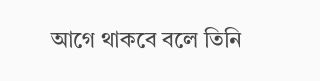আগে থাকবে বলে তিনি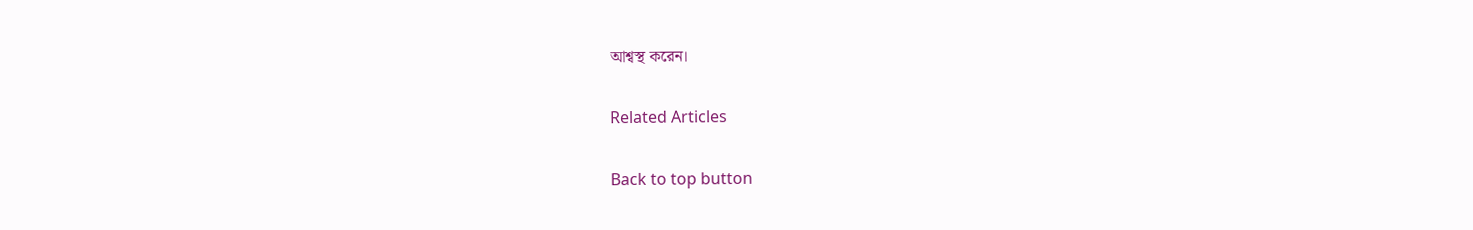আশ্বস্থ করেন।

Related Articles

Back to top button